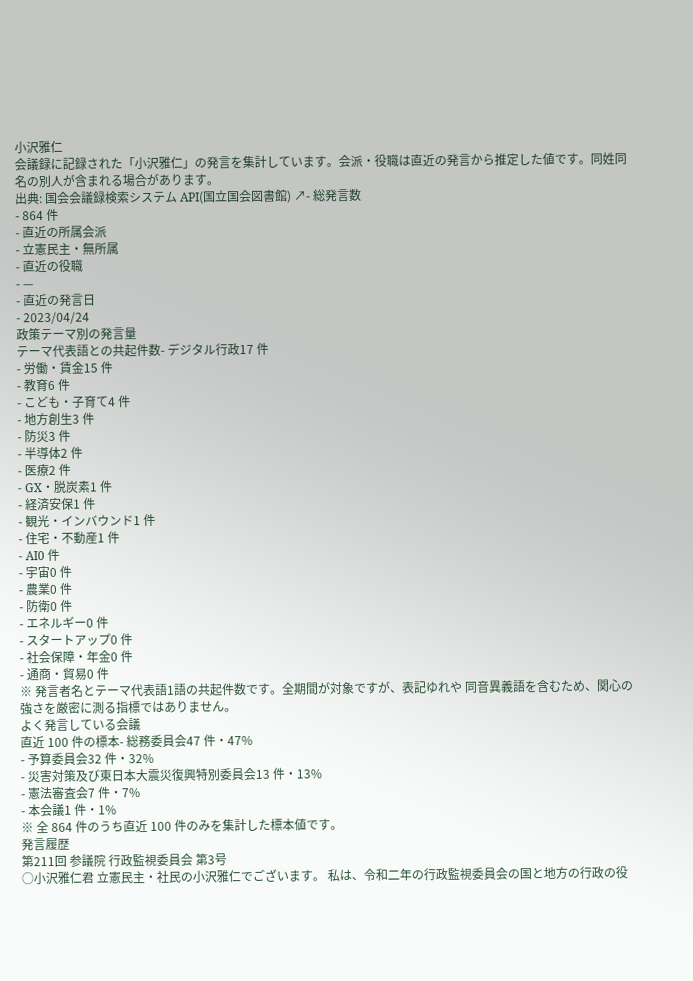小沢雅仁
会議録に記録された「小沢雅仁」の発言を集計しています。会派・役職は直近の発言から推定した値です。同姓同名の別人が含まれる場合があります。
出典: 国会会議録検索システム API(国立国会図書館) ↗- 総発言数
- 864 件
- 直近の所属会派
- 立憲民主・無所属
- 直近の役職
- —
- 直近の発言日
- 2023/04/24
政策テーマ別の発言量
テーマ代表語との共起件数- デジタル行政17 件
- 労働・賃金15 件
- 教育6 件
- こども・子育て4 件
- 地方創生3 件
- 防災3 件
- 半導体2 件
- 医療2 件
- GX・脱炭素1 件
- 経済安保1 件
- 観光・インバウンド1 件
- 住宅・不動産1 件
- AI0 件
- 宇宙0 件
- 農業0 件
- 防衛0 件
- エネルギー0 件
- スタートアップ0 件
- 社会保障・年金0 件
- 通商・貿易0 件
※ 発言者名とテーマ代表語1語の共起件数です。全期間が対象ですが、表記ゆれや 同音異義語を含むため、関心の強さを厳密に測る指標ではありません。
よく発言している会議
直近 100 件の標本- 総務委員会47 件・47%
- 予算委員会32 件・32%
- 災害対策及び東日本大震災復興特別委員会13 件・13%
- 憲法審査会7 件・7%
- 本会議1 件・1%
※ 全 864 件のうち直近 100 件のみを集計した標本値です。
発言履歴
第211回 参議院 行政監視委員会 第3号
○小沢雅仁君 立憲民主・社民の小沢雅仁でございます。 私は、令和二年の行政監視委員会の国と地方の行政の役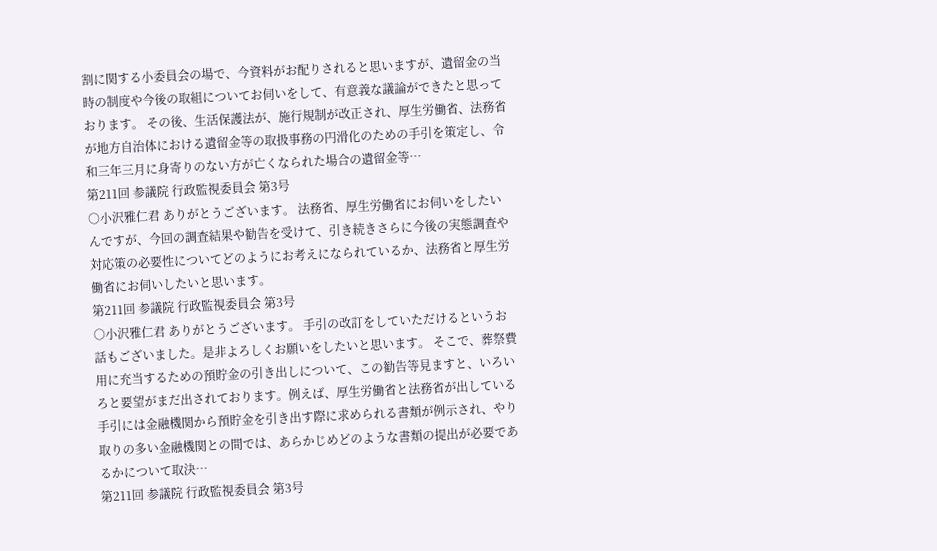割に関する小委員会の場で、今資料がお配りされると思いますが、遺留金の当時の制度や今後の取組についてお伺いをして、有意義な議論ができたと思っております。 その後、生活保護法が、施行規制が改正され、厚生労働省、法務省が地方自治体における遺留金等の取扱事務の円滑化のための手引を策定し、令和三年三月に身寄りのない方が亡くなられた場合の遺留金等…
第211回 参議院 行政監視委員会 第3号
○小沢雅仁君 ありがとうございます。 法務省、厚生労働省にお伺いをしたいんですが、今回の調査結果や勧告を受けて、引き続きさらに今後の実態調査や対応策の必要性についてどのようにお考えになられているか、法務省と厚生労働省にお伺いしたいと思います。
第211回 参議院 行政監視委員会 第3号
○小沢雅仁君 ありがとうございます。 手引の改訂をしていただけるというお話もございました。是非よろしくお願いをしたいと思います。 そこで、葬祭費用に充当するための預貯金の引き出しについて、この勧告等見ますと、いろいろと要望がまだ出されております。例えば、厚生労働省と法務省が出している手引には金融機関から預貯金を引き出す際に求められる書類が例示され、やり取りの多い金融機関との間では、あらかじめどのような書類の提出が必要であるかについて取決…
第211回 参議院 行政監視委員会 第3号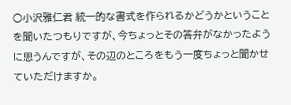○小沢雅仁君 統一的な書式を作られるかどうかということを聞いたつもりですが、今ちょっとその答弁がなかったように思うんですが、その辺のところをもう一度ちょっと聞かせていただけますか。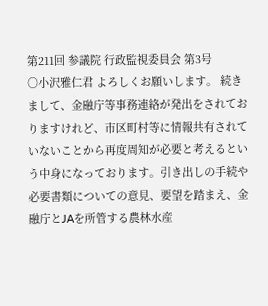第211回 参議院 行政監視委員会 第3号
○小沢雅仁君 よろしくお願いします。 続きまして、金融庁等事務連絡が発出をされておりますけれど、市区町村等に情報共有されていないことから再度周知が必要と考えるという中身になっております。引き出しの手続や必要書類についての意見、要望を踏まえ、金融庁とJAを所管する農林水産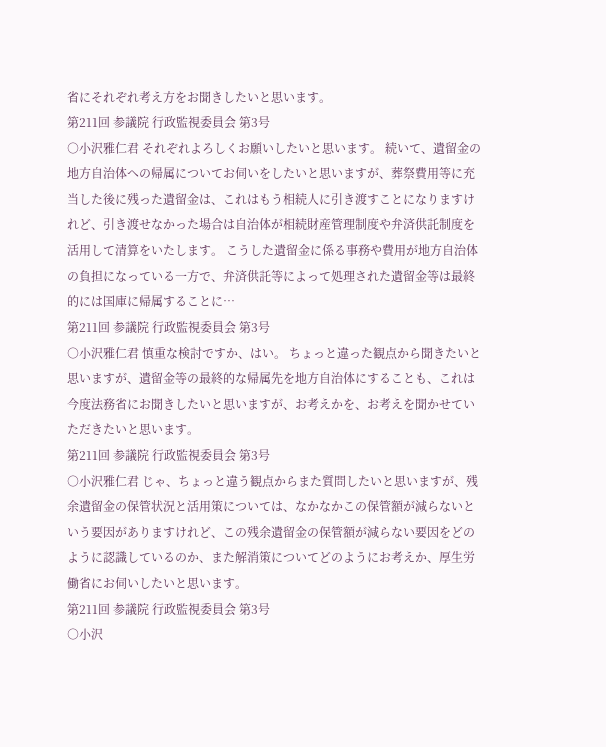省にそれぞれ考え方をお聞きしたいと思います。
第211回 参議院 行政監視委員会 第3号
○小沢雅仁君 それぞれよろしくお願いしたいと思います。 続いて、遺留金の地方自治体への帰属についてお伺いをしたいと思いますが、葬祭費用等に充当した後に残った遺留金は、これはもう相続人に引き渡すことになりますけれど、引き渡せなかった場合は自治体が相続財産管理制度や弁済供託制度を活用して清算をいたします。 こうした遺留金に係る事務や費用が地方自治体の負担になっている一方で、弁済供託等によって処理された遺留金等は最終的には国庫に帰属することに…
第211回 参議院 行政監視委員会 第3号
○小沢雅仁君 慎重な検討ですか、はい。 ちょっと違った観点から聞きたいと思いますが、遺留金等の最終的な帰属先を地方自治体にすることも、これは今度法務省にお聞きしたいと思いますが、お考えかを、お考えを聞かせていただきたいと思います。
第211回 参議院 行政監視委員会 第3号
○小沢雅仁君 じゃ、ちょっと違う観点からまた質問したいと思いますが、残余遺留金の保管状況と活用策については、なかなかこの保管額が減らないという要因がありますけれど、この残余遺留金の保管額が減らない要因をどのように認識しているのか、また解消策についてどのようにお考えか、厚生労働省にお伺いしたいと思います。
第211回 参議院 行政監視委員会 第3号
○小沢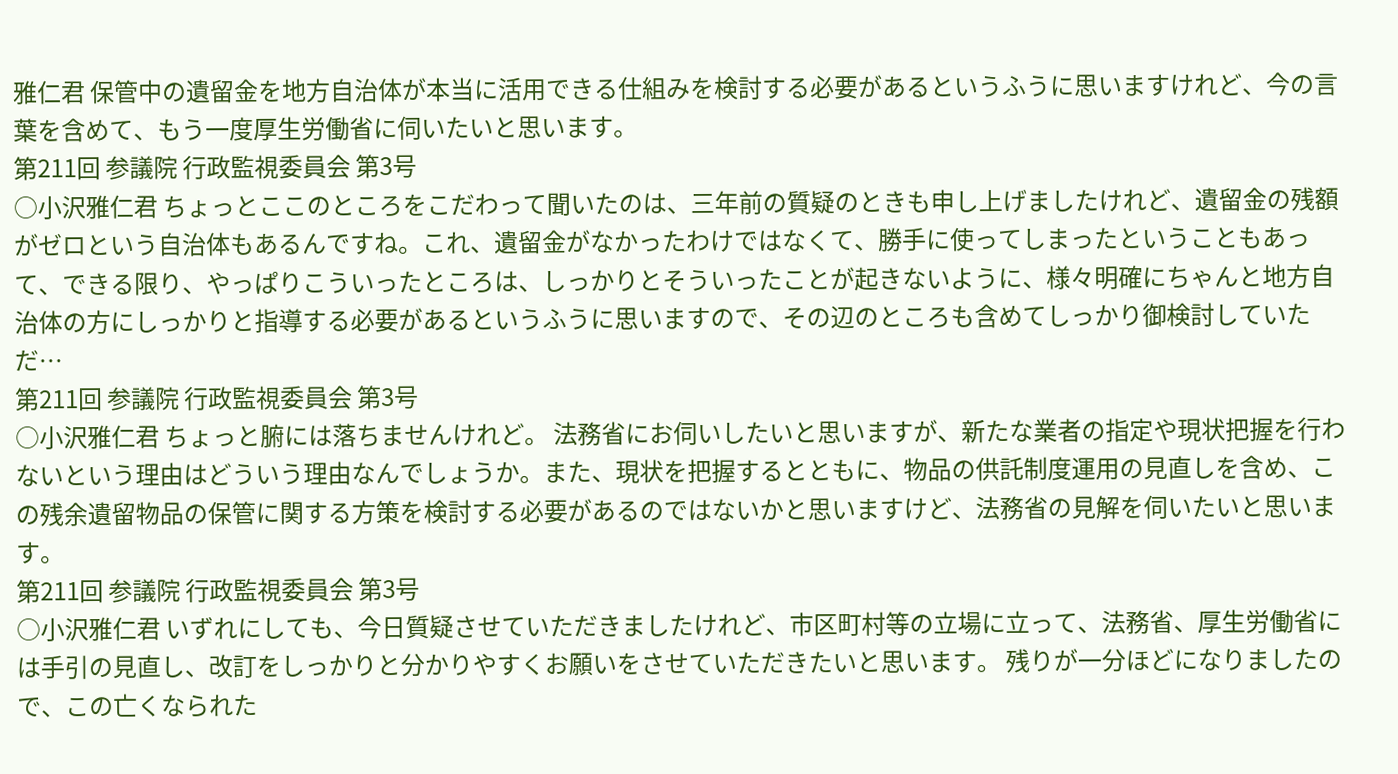雅仁君 保管中の遺留金を地方自治体が本当に活用できる仕組みを検討する必要があるというふうに思いますけれど、今の言葉を含めて、もう一度厚生労働省に伺いたいと思います。
第211回 参議院 行政監視委員会 第3号
○小沢雅仁君 ちょっとここのところをこだわって聞いたのは、三年前の質疑のときも申し上げましたけれど、遺留金の残額がゼロという自治体もあるんですね。これ、遺留金がなかったわけではなくて、勝手に使ってしまったということもあって、できる限り、やっぱりこういったところは、しっかりとそういったことが起きないように、様々明確にちゃんと地方自治体の方にしっかりと指導する必要があるというふうに思いますので、その辺のところも含めてしっかり御検討していただ…
第211回 参議院 行政監視委員会 第3号
○小沢雅仁君 ちょっと腑には落ちませんけれど。 法務省にお伺いしたいと思いますが、新たな業者の指定や現状把握を行わないという理由はどういう理由なんでしょうか。また、現状を把握するとともに、物品の供託制度運用の見直しを含め、この残余遺留物品の保管に関する方策を検討する必要があるのではないかと思いますけど、法務省の見解を伺いたいと思います。
第211回 参議院 行政監視委員会 第3号
○小沢雅仁君 いずれにしても、今日質疑させていただきましたけれど、市区町村等の立場に立って、法務省、厚生労働省には手引の見直し、改訂をしっかりと分かりやすくお願いをさせていただきたいと思います。 残りが一分ほどになりましたので、この亡くなられた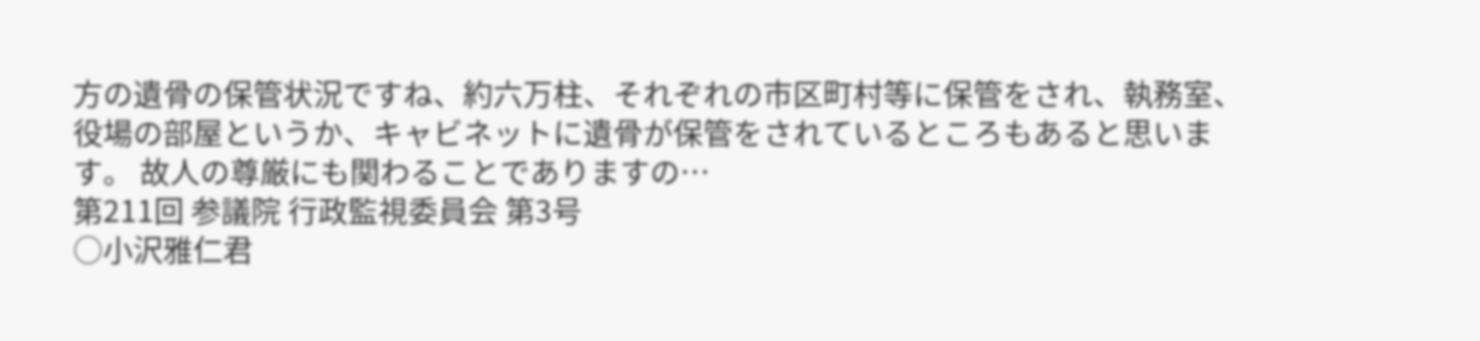方の遺骨の保管状況ですね、約六万柱、それぞれの市区町村等に保管をされ、執務室、役場の部屋というか、キャビネットに遺骨が保管をされているところもあると思います。 故人の尊厳にも関わることでありますの…
第211回 参議院 行政監視委員会 第3号
○小沢雅仁君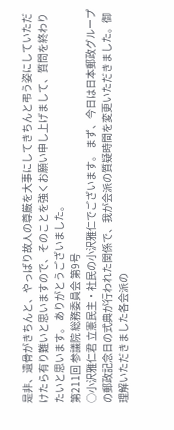是非、遺骨がきちんと、やっぱり故人の尊厳を大事にしてきちんと弔う姿にしていただけたら有り難いと思いますので、そのことを強くお願い申し上げまして、質問を終わりたいと思います。 ありがとうございました。
第211回 参議院 総務委員会 第9号
○小沢雅仁君 立憲民主・社民の小沢雅仁でございます。 まず、今日は日本郵政グループの郵政記念日の式典が行われた関係で、我が会派の質疑時間を変更いただきました。御理解いただきました各会派の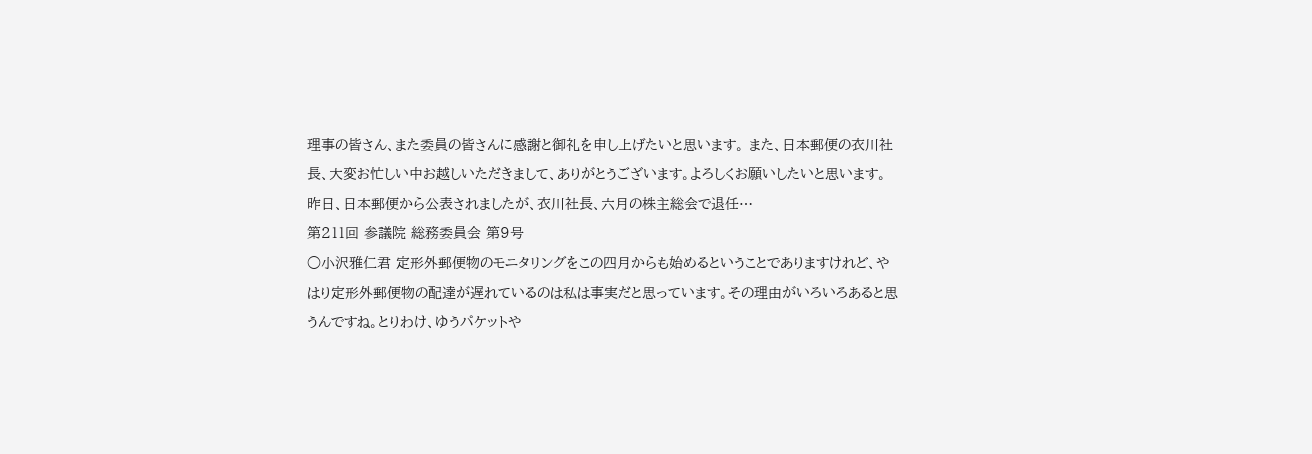理事の皆さん、また委員の皆さんに感謝と御礼を申し上げたいと思います。 また、日本郵便の衣川社長、大変お忙しい中お越しいただきまして、ありがとうございます。よろしくお願いしたいと思います。 昨日、日本郵便から公表されましたが、衣川社長、六月の株主総会で退任…
第211回 参議院 総務委員会 第9号
○小沢雅仁君 定形外郵便物のモニタリングをこの四月からも始めるということでありますけれど、やはり定形外郵便物の配達が遅れているのは私は事実だと思っています。その理由がいろいろあると思うんですね。とりわけ、ゆうパケットや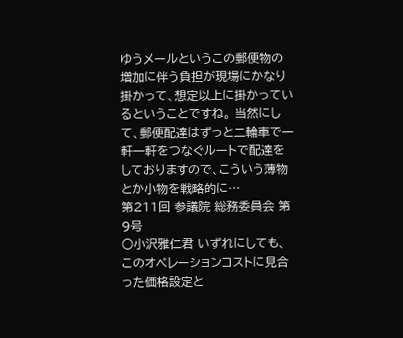ゆうメールというこの郵便物の増加に伴う負担が現場にかなり掛かって、想定以上に掛かっているということですね。 当然にして、郵便配達はずっと二輪車で一軒一軒をつなぐルートで配達をしておりますので、こういう薄物とか小物を戦略的に…
第211回 参議院 総務委員会 第9号
○小沢雅仁君 いずれにしても、このオペレーションコストに見合った価格設定と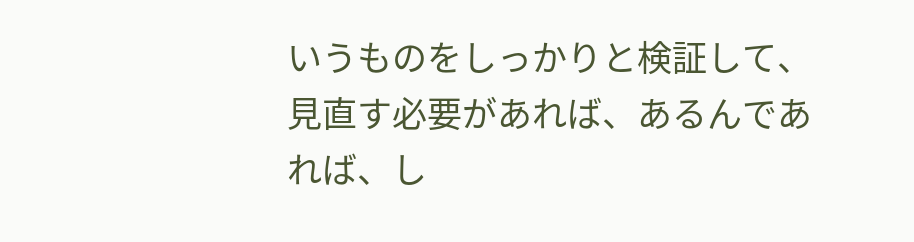いうものをしっかりと検証して、見直す必要があれば、あるんであれば、し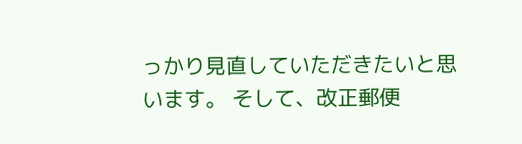っかり見直していただきたいと思います。 そして、改正郵便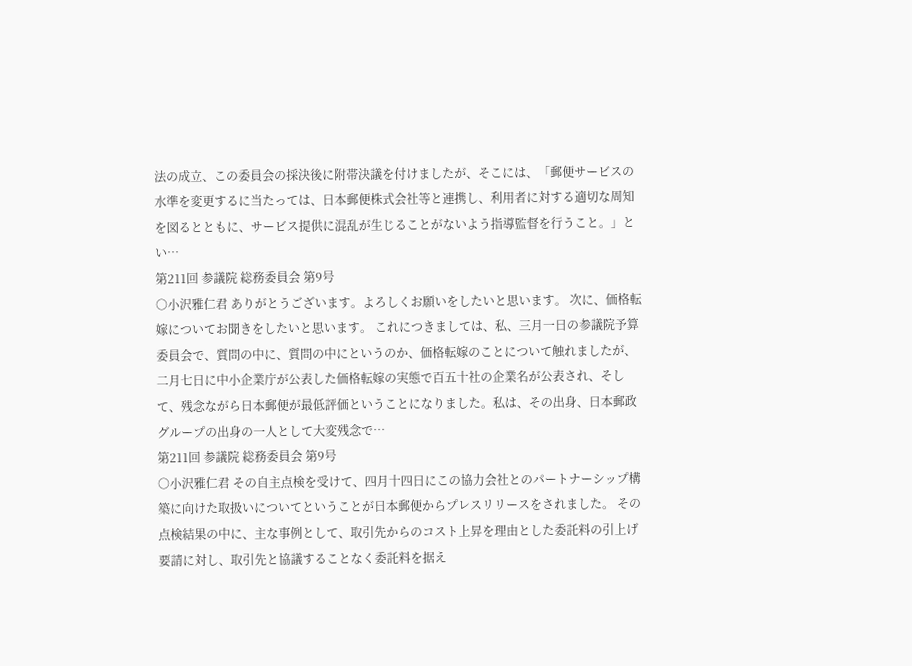法の成立、この委員会の採決後に附帯決議を付けましたが、そこには、「郵便サービスの水準を変更するに当たっては、日本郵便株式会社等と連携し、利用者に対する適切な周知を図るとともに、サービス提供に混乱が生じることがないよう指導監督を行うこと。」とい…
第211回 参議院 総務委員会 第9号
○小沢雅仁君 ありがとうございます。よろしくお願いをしたいと思います。 次に、価格転嫁についてお聞きをしたいと思います。 これにつきましては、私、三月一日の参議院予算委員会で、質問の中に、質問の中にというのか、価格転嫁のことについて触れましたが、二月七日に中小企業庁が公表した価格転嫁の実態で百五十社の企業名が公表され、そして、残念ながら日本郵便が最低評価ということになりました。私は、その出身、日本郵政グループの出身の一人として大変残念で…
第211回 参議院 総務委員会 第9号
○小沢雅仁君 その自主点検を受けて、四月十四日にこの協力会社とのパートナーシップ構築に向けた取扱いについてということが日本郵便からプレスリリースをされました。 その点検結果の中に、主な事例として、取引先からのコスト上昇を理由とした委託料の引上げ要請に対し、取引先と協議することなく委託料を据え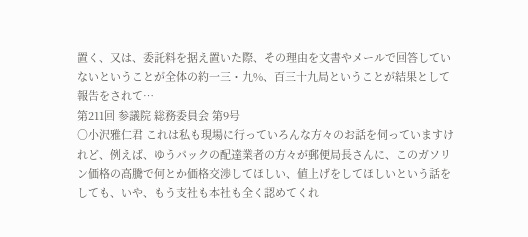置く、又は、委託料を据え置いた際、その理由を文書やメールで回答していないということが全体の約一三・九%、百三十九局ということが結果として報告をされて…
第211回 参議院 総務委員会 第9号
○小沢雅仁君 これは私も現場に行っていろんな方々のお話を伺っていますけれど、例えば、ゆうパックの配達業者の方々が郵便局長さんに、このガソリン価格の高騰で何とか価格交渉してほしい、値上げをしてほしいという話をしても、いや、もう支社も本社も全く認めてくれ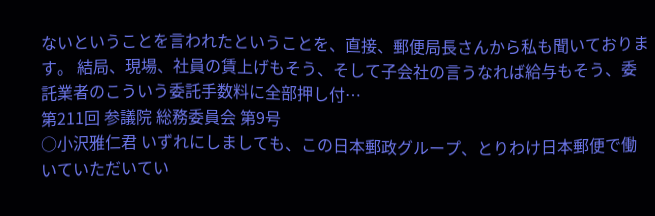ないということを言われたということを、直接、郵便局長さんから私も聞いております。 結局、現場、社員の賃上げもそう、そして子会社の言うなれば給与もそう、委託業者のこういう委託手数料に全部押し付…
第211回 参議院 総務委員会 第9号
○小沢雅仁君 いずれにしましても、この日本郵政グループ、とりわけ日本郵便で働いていただいてい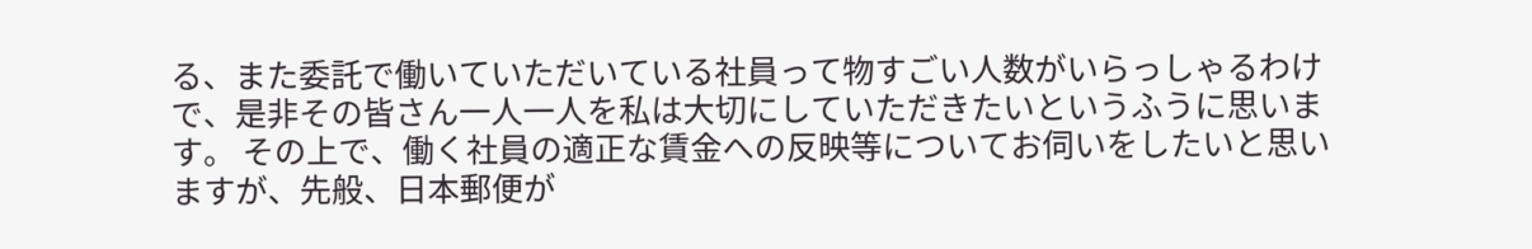る、また委託で働いていただいている社員って物すごい人数がいらっしゃるわけで、是非その皆さん一人一人を私は大切にしていただきたいというふうに思います。 その上で、働く社員の適正な賃金への反映等についてお伺いをしたいと思いますが、先般、日本郵便が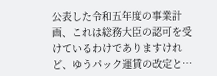公表した令和五年度の事業計画、これは総務大臣の認可を受けているわけでありますけれど、ゆうパック運賃の改定と…